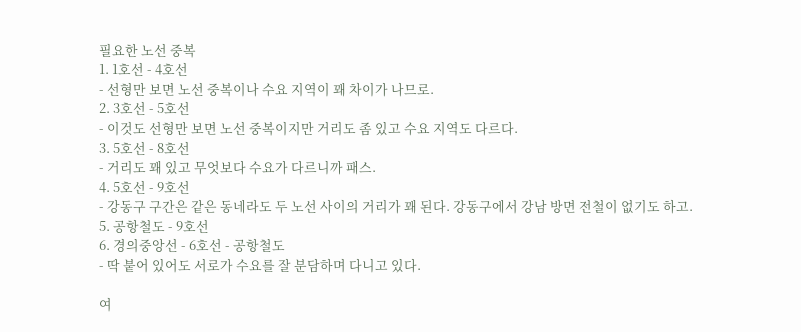필요한 노선 중복
1. 1호선 - 4호선
- 선형만 보면 노선 중복이나 수요 지역이 꽤 차이가 나므로.
2. 3호선 - 5호선
- 이것도 선형만 보면 노선 중복이지만 거리도 좀 있고 수요 지역도 다르다.
3. 5호선 - 8호선
- 거리도 꽤 있고 무엇보다 수요가 다르니까 패스.
4. 5호선 - 9호선
- 강동구 구간은 같은 동네라도 두 노선 사이의 거리가 꽤 된다. 강동구에서 강남 방면 전철이 없기도 하고.
5. 공항철도 - 9호선
6. 경의중앙선 - 6호선 - 공항철도
- 딱 붙어 있어도 서로가 수요를 잘 분담하며 다니고 있다.

여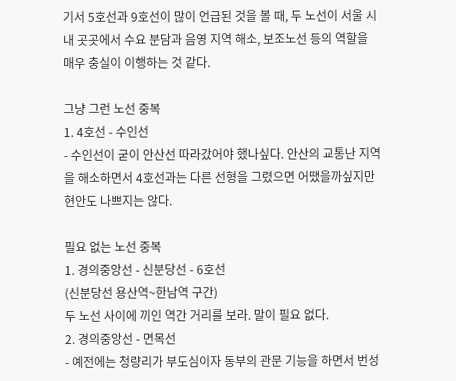기서 5호선과 9호선이 많이 언급된 것을 볼 때, 두 노선이 서울 시내 곳곳에서 수요 분담과 음영 지역 해소, 보조노선 등의 역할을 매우 충실이 이행하는 것 같다.

그냥 그런 노선 중복
1. 4호선 - 수인선
- 수인선이 굳이 안산선 따라갔어야 했나싶다. 안산의 교통난 지역을 해소하면서 4호선과는 다른 선형을 그렸으면 어땠을까싶지만 현안도 나쁘지는 않다.

필요 없는 노선 중복
1. 경의중앙선 - 신분당선 - 6호선
(신분당선 용산역~한남역 구간)
두 노선 사이에 끼인 역간 거리를 보라. 말이 필요 없다.
2. 경의중앙선 - 면목선
- 예전에는 청량리가 부도심이자 동부의 관문 기능을 하면서 번성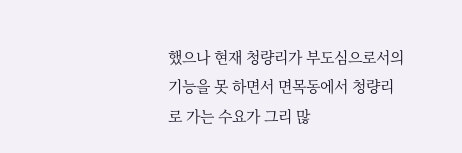했으나 현재 청량리가 부도심으로서의 기능을 못 하면서 면목동에서 청량리로 가는 수요가 그리 많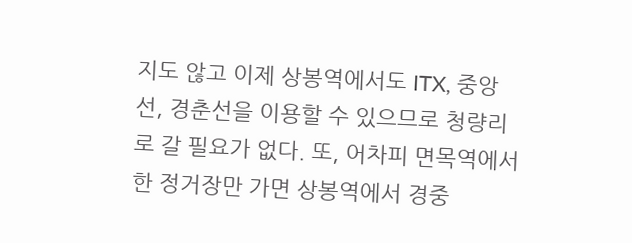지도 않고 이제 상봉역에서도 ITX, 중앙선, 경춘선을 이용할 수 있으므로 청량리로 갈 필요가 없다. 또, 어차피 면목역에서 한 정거장만 가면 상봉역에서 경중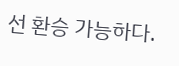선 환승 가능하다.